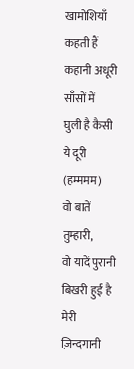खामोशियाँ कहती हैं कहानी अधूरी
साँसों में
घुली है कैसी ये दूरी (हम्ममम)
वो बातें तुम्हारी,
वो यादें पुरानी
बिखरी हुई है
मेरी ज़िन्दगानी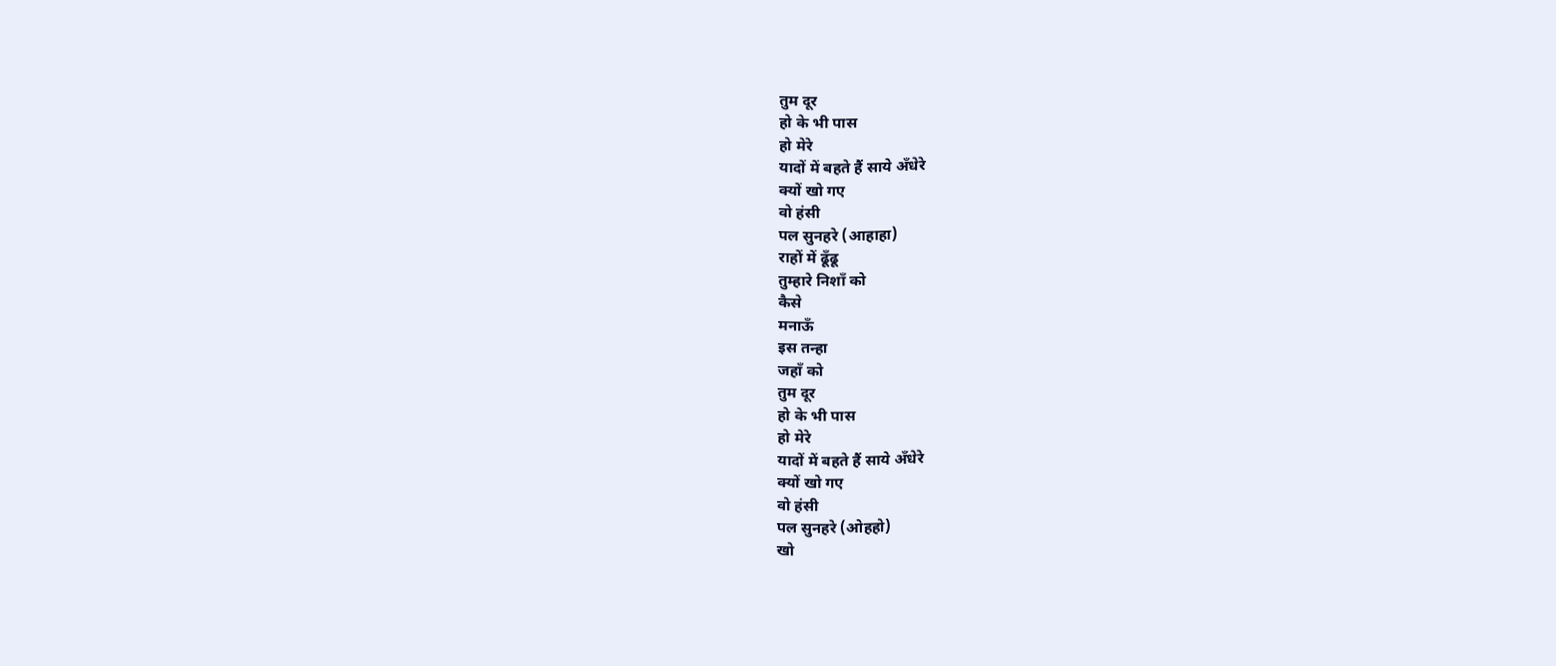तुम दूर
हो के भी पास
हो मेरे
यादों में बहते हैं साये अँधेरे
क्यों खो गए
वो हंसी
पल सुनहरे (आहाहा)
राहों में ढूँढू
तुम्हारे निशाँ को
कैसे
मनाऊँ
इस तन्हा
जहाँ को
तुम दूर
हो के भी पास
हो मेरे
यादों में बहते हैं साये अँधेरे
क्यों खो गए
वो हंसी
पल सुनहरे (ओहहो)
खो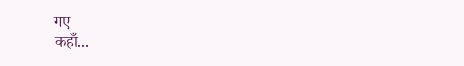गए
कहाँ...